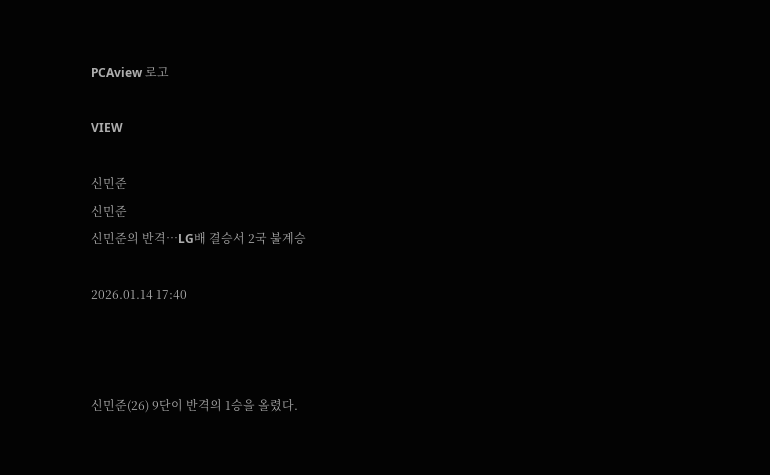PCAview 로고

VIEW

신민준
신민준
신민준의 반격…LG배 결승서 2국 불계승

2026.01.14 17:40



신민준(26) 9단이 반격의 1승을 올렸다.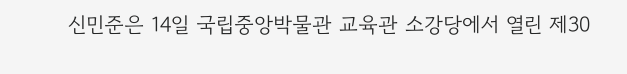신민준은 14일 국립중앙박물관 교육관 소강당에서 열린 제30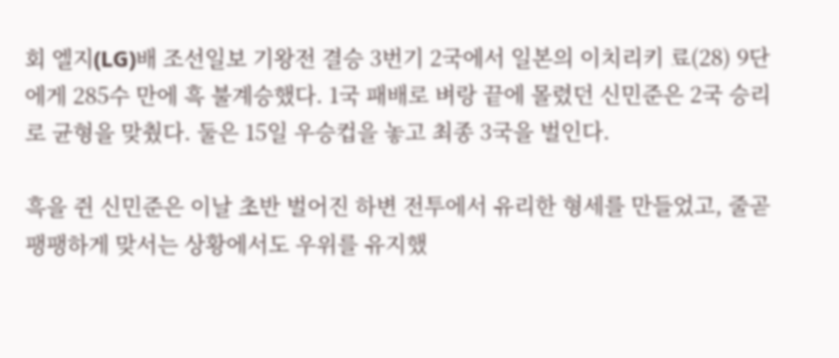회 엘지(LG)배 조선일보 기왕전 결승 3번기 2국에서 일본의 이치리키 료(28) 9단에게 285수 만에 흑 불계승했다. 1국 패배로 벼랑 끝에 몰렸던 신민준은 2국 승리로 균형을 맞췄다. 둘은 15일 우승컵을 놓고 최종 3국을 벌인다.

흑을 쥔 신민준은 이날 초반 벌어진 하변 전투에서 유리한 형세를 만들었고, 줄곧 팽팽하게 맞서는 상황에서도 우위를 유지했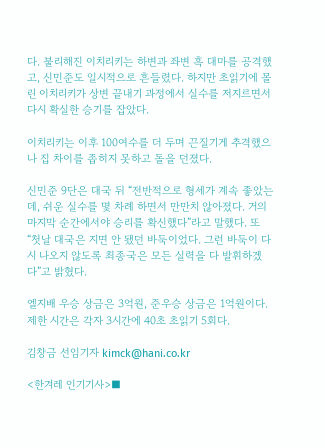다. 불리해진 이치리키는 하변과 좌변 흑 대마를 공격했고, 신민준도 일시적으로 흔들렸다. 하지만 초읽기에 몰린 이치리키가 상변 끝내기 과정에서 실수를 저지르면서 다시 확실한 승기를 잡았다.

이치리키는 이후 100여수를 더 두며 끈질기게 추격했으나 집 차이를 좁히지 못하고 돌을 던졌다.

신민준 9단은 대국 뒤 “전반적으로 형세가 계속 좋았는데, 쉬운 실수를 몇 차례 하면서 만만치 않아졌다. 거의 마지막 순간에서야 승리를 확신했다”라고 말했다. 또 “첫날 대국은 지면 안 됐던 바둑이었다. 그런 바둑이 다시 나오지 않도록 최종국은 모든 실력을 다 발휘하겠다”고 밝혔다.

엘지배 우승 상금은 3억원, 준우승 상금은 1억원이다. 제한 시간은 각자 3시간에 40초 초읽기 5회다.

김창금 선임기자 kimck@hani.co.kr

<한겨레 인기기사>■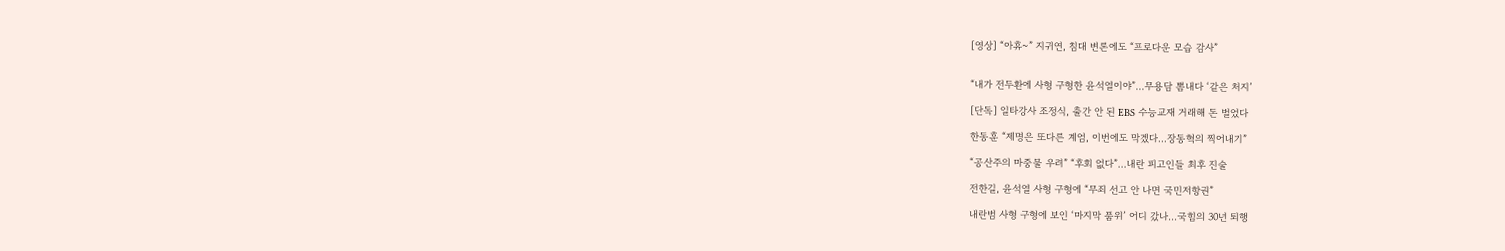[영상] “아휴~” 지귀연, 침대 변론에도 “프로다운 모습 감사”


“내가 전두환에 사형 구형한 윤석열이야”…무용담 뽐내다 ‘같은 처지’

[단독] 일타강사 조정식, 출간 안 된 EBS 수능교재 거래해 돈 벌었다

한동훈 “제명은 또다른 계엄, 이번에도 막겠다…장동혁의 찍어내기”

“공산주의 마중물 우려” “후회 없다”…내란 피고인들 최후 진술

전한길, 윤석열 사형 구형에 “무죄 선고 안 나면 국민저항권”

내란범 사형 구형에 보인 ‘마지막 품위’ 어디 갔나…국힘의 30년 퇴행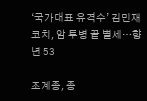‘국가대표 유격수’ 김민재 코치, 암 투병 끝 별세…향년 53

조계종, 종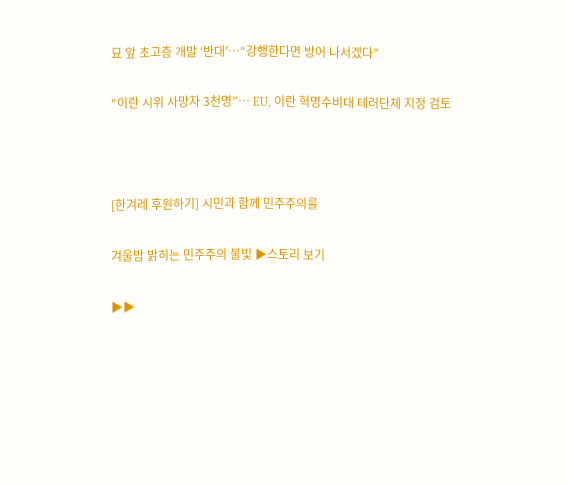묘 앞 초고층 개발 ‘반대’…“강행한다면 방어 나서겠다”

“이란 시위 사망자 3천명”… EU, 이란 혁명수비대 테러단체 지정 검토



[한겨레 후원하기] 시민과 함께 민주주의를

겨울밤 밝히는 민주주의 불빛 ▶스토리 보기

▶▶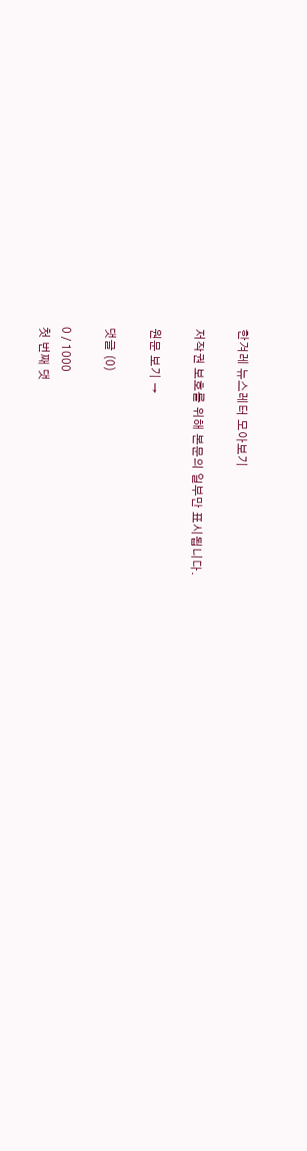한겨레 뉴스레터 모아보기

저작권 보호를 위해 본문의 일부만 표시됩니다.

원문 보기 →

댓글 (0)

0 / 1000
첫 번째 댓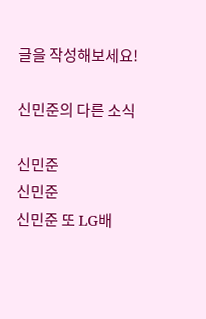글을 작성해보세요!

신민준의 다른 소식

신민준
신민준
신민준 또 LG배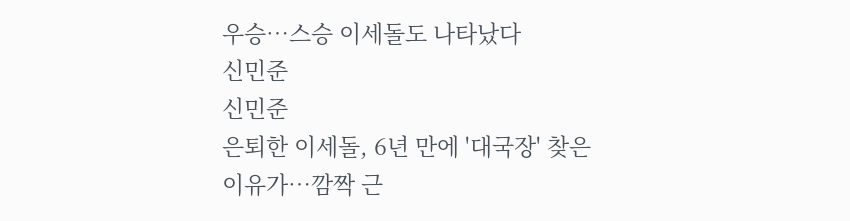우승…스승 이세돌도 나타났다
신민준
신민준
은퇴한 이세돌, 6년 만에 '대국장' 찾은 이유가…깜짝 근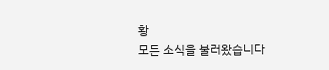황
모든 소식을 불러왔습니다